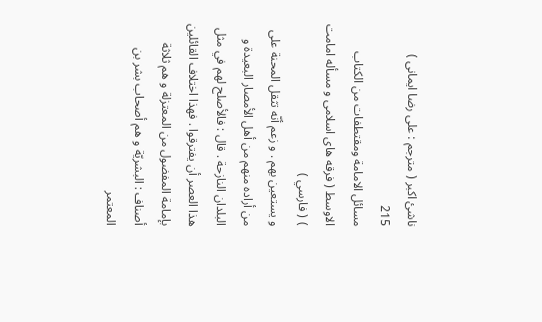ناشئ اكبر ( مترجم : على رضا ايمانى )
215
مسائل الامامة ومقتطفات من الكتاب الاوسط ( فرقه هاى اسلامى و مسأله امامت ) ( فارسي )
و يستعين بهم . و زعم أنّه تثقل المحنة على من أراده منهم من أهل الأمصار البعيدة و البلدان النازحة . قال : فالأصلح لهم في مثل هذا العصر أن يفترقوا . فهذا اختلاف القائلين بإمامة المفضول من المعتزلة و هم ثلاثة أصناف : البشريّة و هم أصحاب بشر بن المعتمر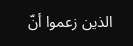الذين زعموا أنّ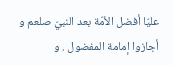عليّا أفضل الأمّة بعد النبيّ صلعم و أجازوا إمامة المفضول . و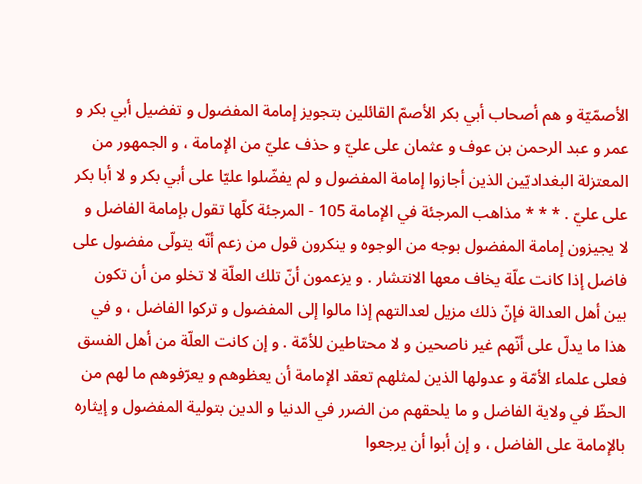الأصمّيّة و هم أصحاب أبي بكر الأصمّ القائلين بتجويز إمامة المفضول و تفضيل أبي بكر و عمر و عبد الرحمن بن عوف و عثمان على عليّ و حذف عليّ من الإمامة ، و الجمهور من المعتزلة البغداديّين الذين أجازوا إمامة المفضول و لم يفضّلوا عليّا على أبي بكر و لا أبا بكر على عليّ . * * * مذاهب المرجئة في الإمامة 105 - المرجئة كلّها تقول بإمامة الفاضل و لا يجيزون إمامة المفضول بوجه من الوجوه و ينكرون قول من زعم أنّه يتولّى مفضول على فاضل إذا كانت علّة يخاف معها الانتشار . و يزعمون أنّ تلك العلّة لا تخلو من أن تكون بين أهل العدالة فإنّ ذلك مزيل لعدالتهم إذا مالوا إلى المفضول و تركوا الفاضل ، و في هذا ما يدلّ على أنّهم غير ناصحين و لا محتاطين للأمّة . و إن كانت العلّة من أهل الفسق فعلى علماء الأمّة و عدولها الذين لمثلهم تعقد الإمامة أن يعظوهم و يعرّفوهم ما لهم من الحظّ في ولاية الفاضل و ما يلحقهم من الضرر في الدنيا و الدين بتولية المفضول و إيثاره بالإمامة على الفاضل ، و إن أبوا أن يرجعوا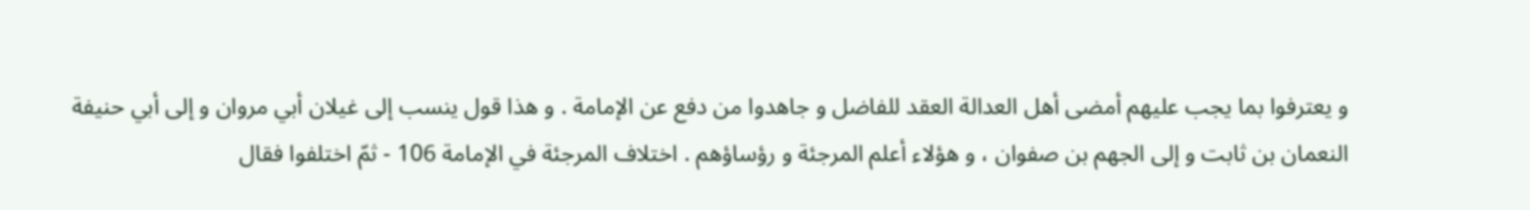و يعترفوا بما يجب عليهم أمضى أهل العدالة العقد للفاضل و جاهدوا من دفع عن الإمامة . و هذا قول ينسب إلى غيلان أبي مروان و إلى أبي حنيفة النعمان بن ثابت و إلى الجهم بن صفوان ، و هؤلاء أعلم المرجئة و رؤساؤهم . اختلاف المرجئة في الإمامة 106 - ثمّ اختلفوا فقال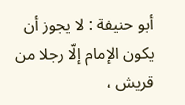أبو حنيفة : لا يجوز أن يكون الإمام إلّا رجلا من قريش ،